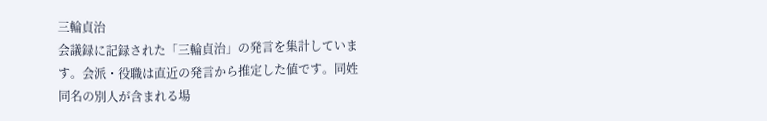三輪貞治
会議録に記録された「三輪貞治」の発言を集計しています。会派・役職は直近の発言から推定した値です。同姓同名の別人が含まれる場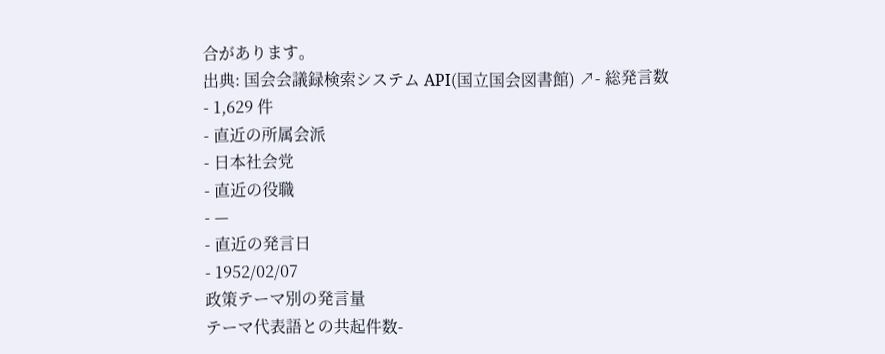合があります。
出典: 国会会議録検索システム API(国立国会図書館) ↗- 総発言数
- 1,629 件
- 直近の所属会派
- 日本社会党
- 直近の役職
- —
- 直近の発言日
- 1952/02/07
政策テーマ別の発言量
テーマ代表語との共起件数-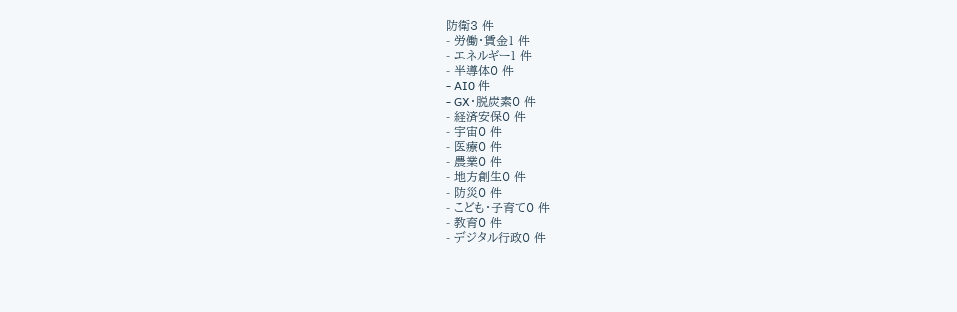防衛3 件
- 労働・賃金1 件
- エネルギー1 件
- 半導体0 件
- AI0 件
- GX・脱炭素0 件
- 経済安保0 件
- 宇宙0 件
- 医療0 件
- 農業0 件
- 地方創生0 件
- 防災0 件
- こども・子育て0 件
- 教育0 件
- デジタル行政0 件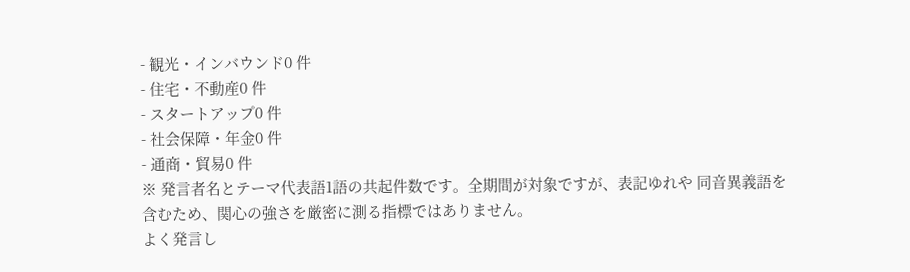- 観光・インバウンド0 件
- 住宅・不動産0 件
- スタートアップ0 件
- 社会保障・年金0 件
- 通商・貿易0 件
※ 発言者名とテーマ代表語1語の共起件数です。全期間が対象ですが、表記ゆれや 同音異義語を含むため、関心の強さを厳密に測る指標ではありません。
よく発言し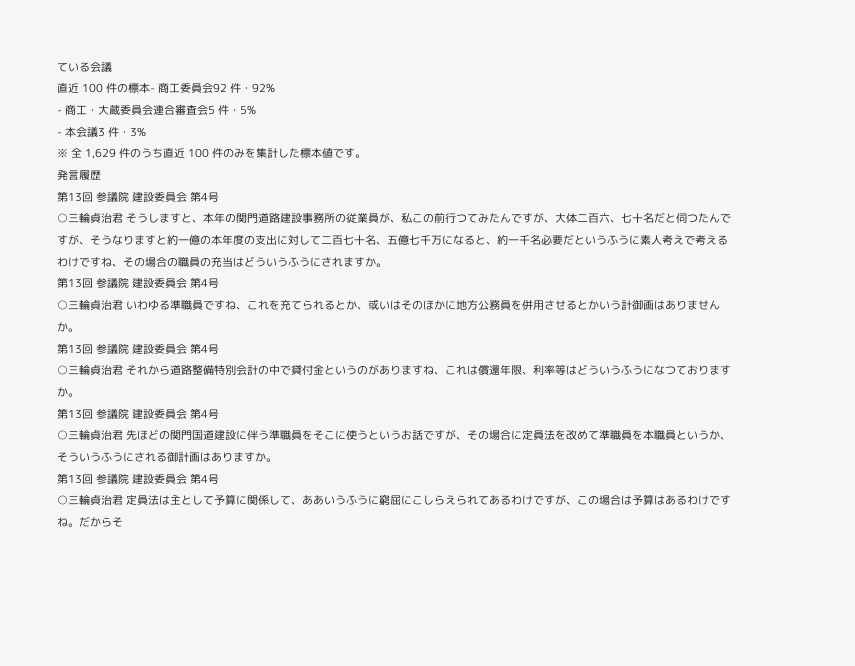ている会議
直近 100 件の標本- 商工委員会92 件・92%
- 商工・大蔵委員会連合審査会5 件・5%
- 本会議3 件・3%
※ 全 1,629 件のうち直近 100 件のみを集計した標本値です。
発言履歴
第13回 参議院 建設委員会 第4号
○三輪貞治君 そうしますと、本年の関門道路建設事務所の従業員が、私この前行つてみたんですが、大体二百六、七十名だと伺つたんですが、そうなりますと約一億の本年度の支出に対して二百七十名、五億七千万になると、約一千名必要だというふうに素人考えで考えるわけですね、その場合の職員の充当はどういうふうにされますか。
第13回 参議院 建設委員会 第4号
○三輪貞治君 いわゆる準職員ですね、これを充てられるとか、或いはそのほかに地方公務員を併用させるとかいう計御画はありませんか。
第13回 参議院 建設委員会 第4号
○三輪貞治君 それから道路整備特別会計の中で貸付金というのがありますね、これは償還年限、利率等はどういうふうになつておりますか。
第13回 参議院 建設委員会 第4号
○三輪貞治君 先ほどの関門国道建設に伴う準職員をそこに使うというお話ですが、その場合に定員法を改めて準職員を本職員というか、そういうふうにされる御計画はありますか。
第13回 参議院 建設委員会 第4号
○三輪貞治君 定員法は主として予算に関係して、ああいうふうに窮屈にこしらえられてあるわけですが、この場合は予算はあるわけですね。だからそ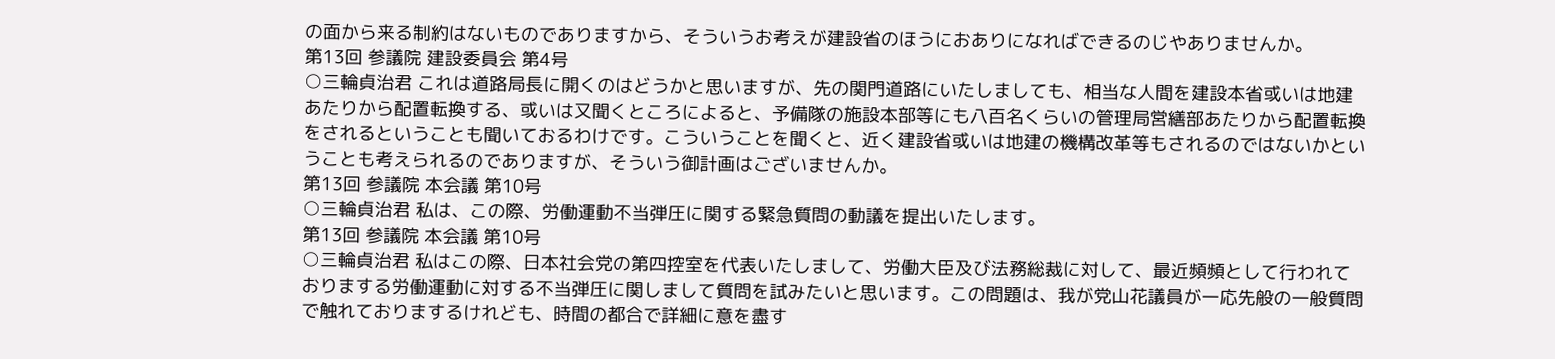の面から来る制約はないものでありますから、そういうお考えが建設省のほうにおありになればできるのじやありませんか。
第13回 参議院 建設委員会 第4号
○三輪貞治君 これは道路局長に開くのはどうかと思いますが、先の関門道路にいたしましても、相当な人間を建設本省或いは地建あたりから配置転換する、或いは又聞くところによると、予備隊の施設本部等にも八百名くらいの管理局営繕部あたりから配置転換をされるということも聞いておるわけです。こういうことを聞くと、近く建設省或いは地建の機構改革等もされるのではないかということも考えられるのでありますが、そういう御計画はございませんか。
第13回 参議院 本会議 第10号
○三輪貞治君 私は、この際、労働運動不当弾圧に関する緊急質問の動議を提出いたします。
第13回 参議院 本会議 第10号
○三輪貞治君 私はこの際、日本社会党の第四控室を代表いたしまして、労働大臣及び法務総裁に対して、最近頻頻として行われておりまする労働運動に対する不当弾圧に関しまして質問を試みたいと思います。この問題は、我が党山花議員が一応先般の一般質問で触れておりまするけれども、時間の都合で詳細に意を盡す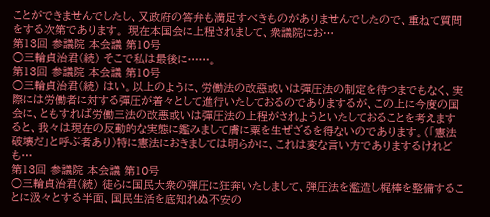ことができませんでしたし、又政府の答弁も満足すべきものがありませんでしたので、重ねて質問をする次第であります。 現在本国会に上程されまして、衆議院にお…
第13回 参議院 本会議 第10号
○三輪貞治君(続) そこで私は最後に……。
第13回 参議院 本会議 第10号
○三輪貞治君(続) はい。以上のように、労働法の改惡或いは彈圧法の制定を待つまでもなく、実際には労働者に対する彈圧が着々として進行いたしておるのでありまするが、この上に今度の国会に、ともすれば労働三法の改悪或いは彈圧法の上程がされようといたしておることを考えますると、我々は現在の反動的な実態に鑑みまして膚に粟を生ぜざるを得ないのであります。(「憲法破壊だ」と呼ぶ者あり)特に憲法におきましては明らかに、これは変な言い方でありまするけれども…
第13回 参議院 本会議 第10号
○三輪貞治君(続) 徒らに国民大衆の弾圧に狂奔いたしまして、弾圧法を濫造し梶棒を整備することに汲々とする半面、国民生活を底知れぬ不安の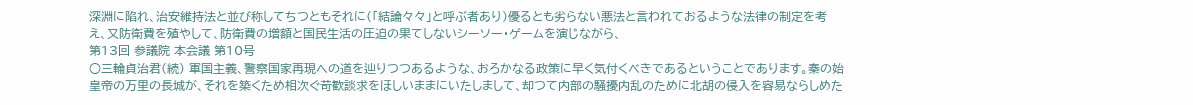深淵に陷れ、治安維持法と並び称してちつともそれに(「結論々々」と呼ぶ者あり)優るとも劣らない悪法と言われておるような法律の制定を考え、又防衛費を殖やして、防衛費の増額と国民生活の圧迫の果てしないシーソー・ゲームを演じながら、
第13回 参議院 本会議 第10号
○三輪貞治君(続) 軍国主義、警察国家再現への道を辿りつつあるような、おろかなる政策に早く気付くべきであるということであります。秦の始皇帝の万里の長城が、それを築くため相次ぐ苛歓談求をほしいままにいたしまして、却つて内部の騒擾内乱のために北胡の侵入を容易ならしめた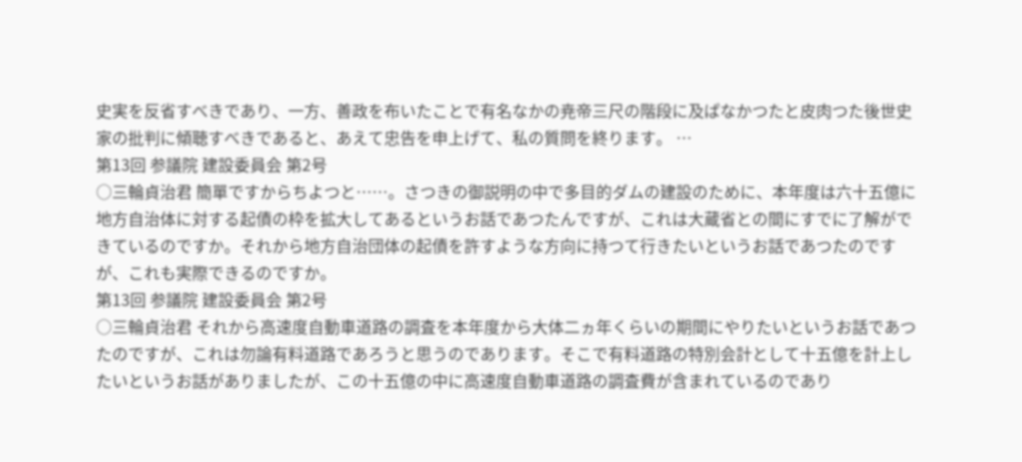史実を反省すべきであり、一方、善政を布いたことで有名なかの尭帝三尺の階段に及ぱなかつたと皮肉つた後世史家の批判に傾聴すべきであると、あえて忠告を申上げて、私の質問を終ります。 …
第13回 参議院 建設委員会 第2号
○三輪貞治君 簡單ですからちよつと……。さつきの御説明の中で多目的ダムの建設のために、本年度は六十五億に地方自治体に対する起債の枠を拡大してあるというお話であつたんですが、これは大蔵省との間にすでに了解ができているのですか。それから地方自治団体の起債を許すような方向に持つて行きたいというお話であつたのですが、これも実際できるのですか。
第13回 参議院 建設委員会 第2号
○三輪貞治君 それから高速度自動車道路の調査を本年度から大体二ヵ年くらいの期間にやりたいというお話であつたのですが、これは勿論有料道路であろうと思うのであります。そこで有料道路の特別会計として十五億を計上したいというお話がありましたが、この十五億の中に高速度自動車道路の調査費が含まれているのであり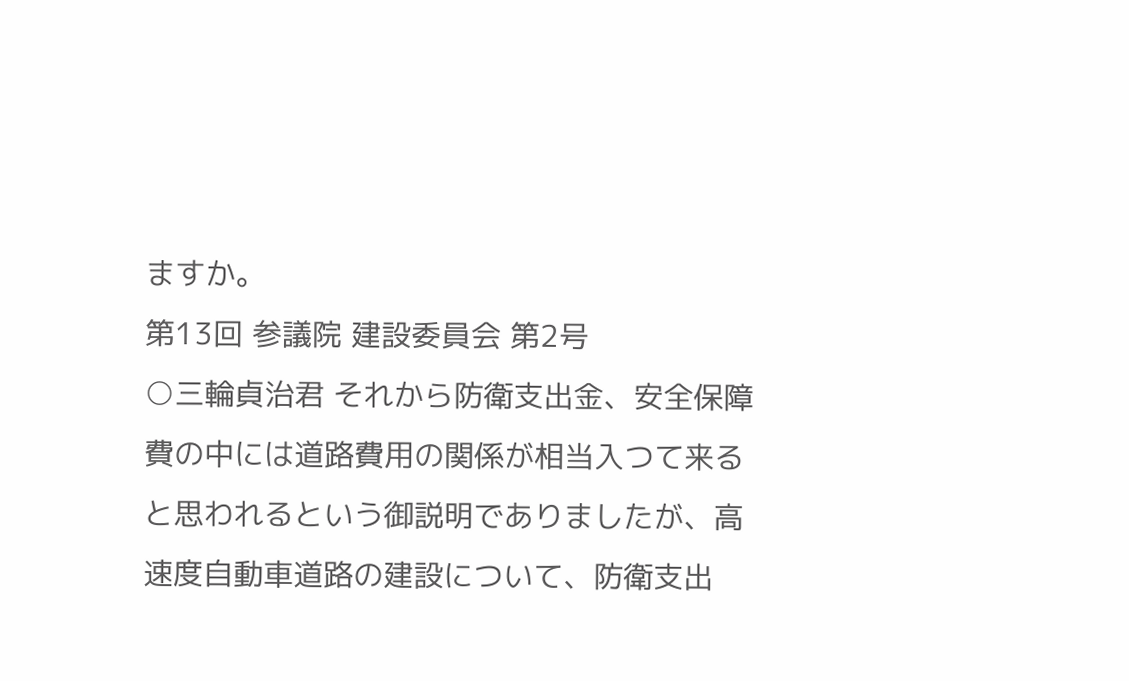ますか。
第13回 参議院 建設委員会 第2号
○三輪貞治君 それから防衛支出金、安全保障費の中には道路費用の関係が相当入つて来ると思われるという御説明でありましたが、高速度自動車道路の建設について、防衛支出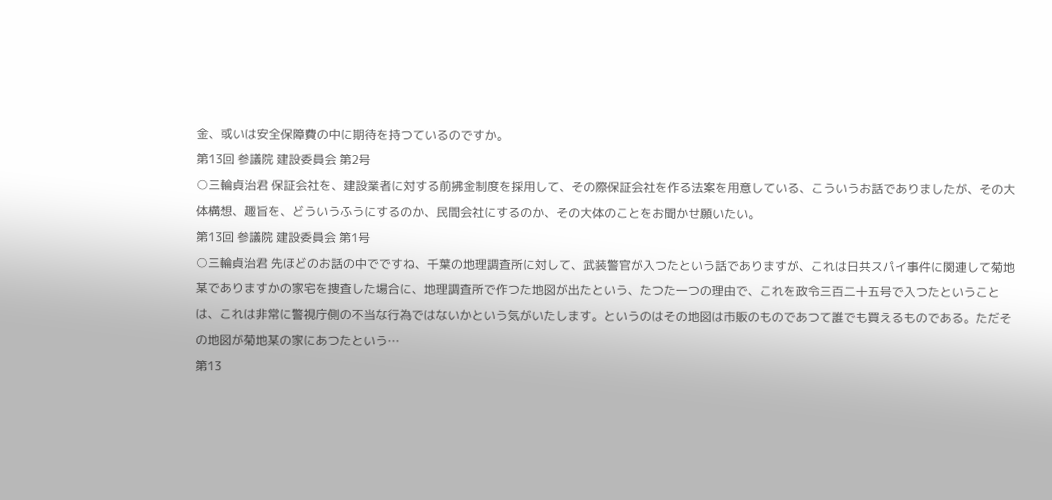金、或いは安全保障費の中に期待を持つているのですか。
第13回 参議院 建設委員会 第2号
○三輪貞治君 保証会社を、建設業者に対する前拂金制度を採用して、その際保証会社を作る法案を用意している、こういうお話でありましたが、その大体構想、趣旨を、どういうふうにするのか、民間会社にするのか、その大体のことをお聞かせ願いたい。
第13回 参議院 建設委員会 第1号
○三輪貞治君 先ほどのお話の中でですね、千葉の地理調査所に対して、武装警官が入つたという話でありますが、これは日共スパイ事件に関連して菊地某でありますかの家宅を捜査した場合に、地理調査所で作つた地図が出たという、たつた一つの理由で、これを政令三百二十五号で入つたということは、これは非常に警視庁側の不当な行為ではないかという気がいたします。というのはその地図は市販のものであつて誰でも買えるものである。ただその地図が菊地某の家にあつたという…
第13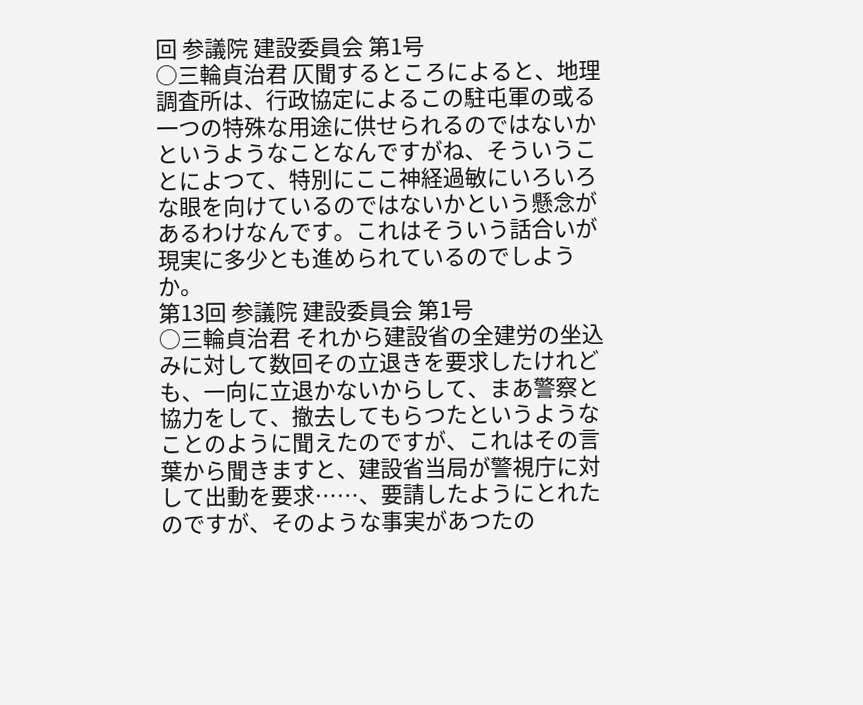回 参議院 建設委員会 第1号
○三輪貞治君 仄聞するところによると、地理調査所は、行政協定によるこの駐屯軍の或る一つの特殊な用途に供せられるのではないかというようなことなんですがね、そういうことによつて、特別にここ神経過敏にいろいろな眼を向けているのではないかという懸念があるわけなんです。これはそういう話合いが現実に多少とも進められているのでしようか。
第13回 参議院 建設委員会 第1号
○三輪貞治君 それから建設省の全建労の坐込みに対して数回その立退きを要求したけれども、一向に立退かないからして、まあ警察と協力をして、撤去してもらつたというようなことのように聞えたのですが、これはその言葉から聞きますと、建設省当局が警視庁に対して出動を要求……、要請したようにとれたのですが、そのような事実があつたの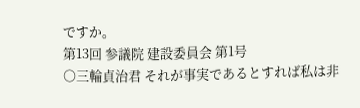ですか。
第13回 参議院 建設委員会 第1号
○三輪貞治君 それが事実であるとすれば私は非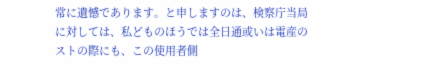常に遺憾であります。と申しますのは、検察庁当局に対しては、私どものほうでは全日通或いは電産のストの際にも、この使用者側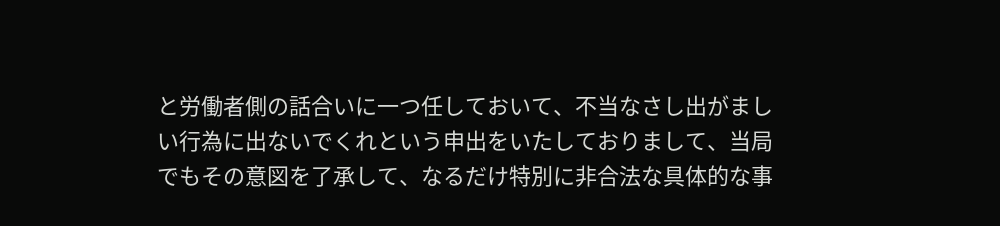と労働者側の話合いに一つ任しておいて、不当なさし出がましい行為に出ないでくれという申出をいたしておりまして、当局でもその意図を了承して、なるだけ特別に非合法な具体的な事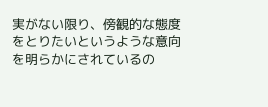実がない限り、傍観的な態度をとりたいというような意向を明らかにされているの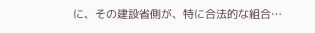に、その建設省側が、特に合法的な組合…